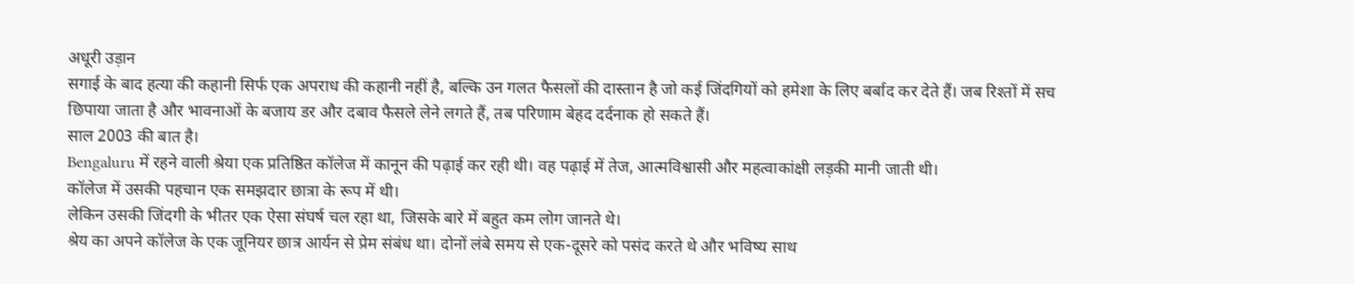अधूरी उड़ान
सगाई के बाद हत्या की कहानी सिर्फ एक अपराध की कहानी नहीं है, बल्कि उन गलत फैसलों की दास्तान है जो कई जिंदगियों को हमेशा के लिए बर्बाद कर देते हैं। जब रिश्तों में सच छिपाया जाता है और भावनाओं के बजाय डर और दबाव फैसले लेने लगते हैं, तब परिणाम बेहद दर्दनाक हो सकते हैं।
साल 2003 की बात है।
Bengaluru में रहने वाली श्रेया एक प्रतिष्ठित कॉलेज में कानून की पढ़ाई कर रही थी। वह पढ़ाई में तेज, आत्मविश्वासी और महत्वाकांक्षी लड़की मानी जाती थी।
कॉलेज में उसकी पहचान एक समझदार छात्रा के रूप में थी।
लेकिन उसकी जिंदगी के भीतर एक ऐसा संघर्ष चल रहा था, जिसके बारे में बहुत कम लोग जानते थे।
श्रेय का अपने कॉलेज के एक जूनियर छात्र आर्यन से प्रेम संबंध था। दोनों लंबे समय से एक-दूसरे को पसंद करते थे और भविष्य साथ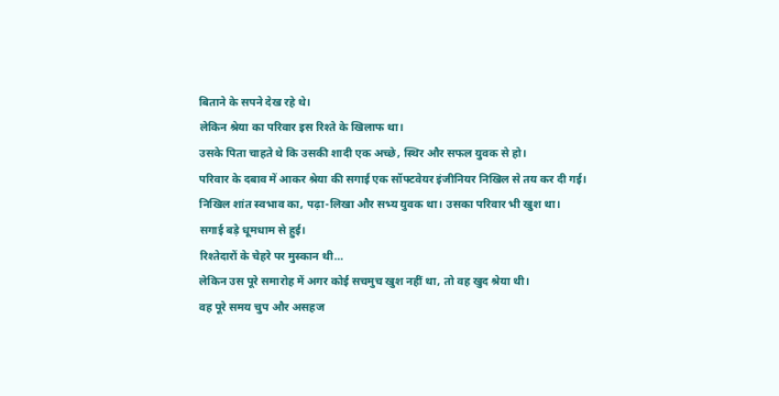बिताने के सपने देख रहे थे।
लेकिन श्रेया का परिवार इस रिश्ते के खिलाफ था।
उसके पिता चाहते थे कि उसकी शादी एक अच्छे, स्थिर और सफल युवक से हो।
परिवार के दबाव में आकर श्रेया की सगाई एक सॉफ्टवेयर इंजीनियर निखिल से तय कर दी गई।
निखिल शांत स्वभाव का, पढ़ा-लिखा और सभ्य युवक था। उसका परिवार भी खुश था।
सगाई बड़े धूमधाम से हुई।
रिश्तेदारों के चेहरे पर मुस्कान थी…
लेकिन उस पूरे समारोह में अगर कोई सचमुच खुश नहीं था, तो वह खुद श्रेया थी।
वह पूरे समय चुप और असहज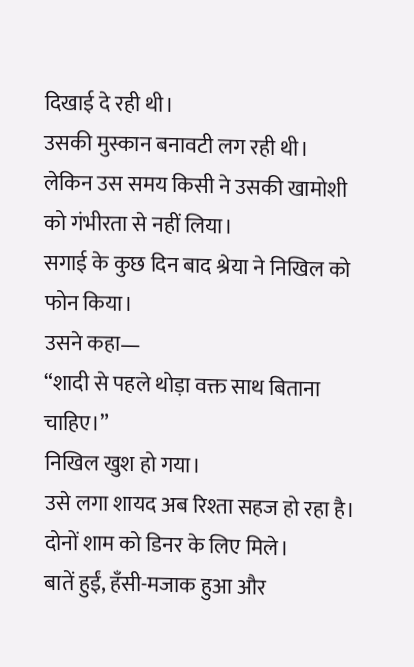दिखाई दे रही थी।
उसकी मुस्कान बनावटी लग रही थी।
लेकिन उस समय किसी ने उसकी खामोशी को गंभीरता से नहीं लिया।
सगाई के कुछ दिन बाद श्रेया ने निखिल को फोन किया।
उसने कहा—
“शादी से पहले थोड़ा वक्त साथ बिताना चाहिए।”
निखिल खुश हो गया।
उसे लगा शायद अब रिश्ता सहज हो रहा है।
दोनों शाम को डिनर के लिए मिले।
बातें हुईं, हँसी-मजाक हुआ और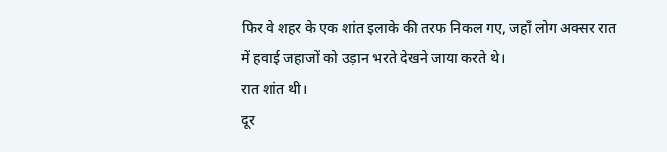फिर वे शहर के एक शांत इलाके की तरफ निकल गए, जहाँ लोग अक्सर रात में हवाई जहाजों को उड़ान भरते देखने जाया करते थे।
रात शांत थी।
दूर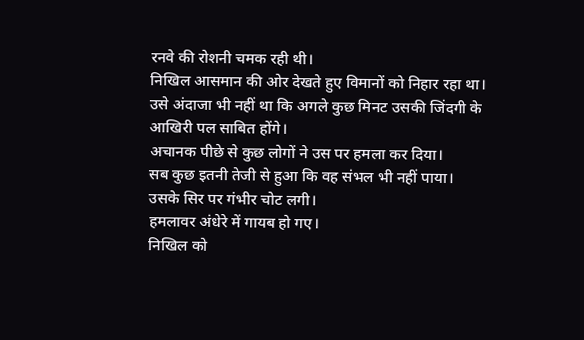रनवे की रोशनी चमक रही थी।
निखिल आसमान की ओर देखते हुए विमानों को निहार रहा था।
उसे अंदाजा भी नहीं था कि अगले कुछ मिनट उसकी जिंदगी के आखिरी पल साबित होंगे।
अचानक पीछे से कुछ लोगों ने उस पर हमला कर दिया।
सब कुछ इतनी तेजी से हुआ कि वह संभल भी नहीं पाया।
उसके सिर पर गंभीर चोट लगी।
हमलावर अंधेरे में गायब हो गए।
निखिल को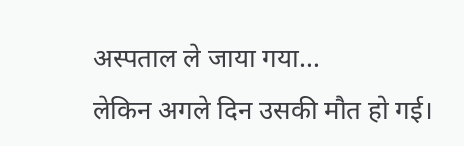अस्पताल ले जाया गया…
लेकिन अगले दिन उसकी मौत हो गई।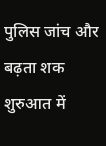पुलिस जांच और बढ़ता शक
शुरुआत में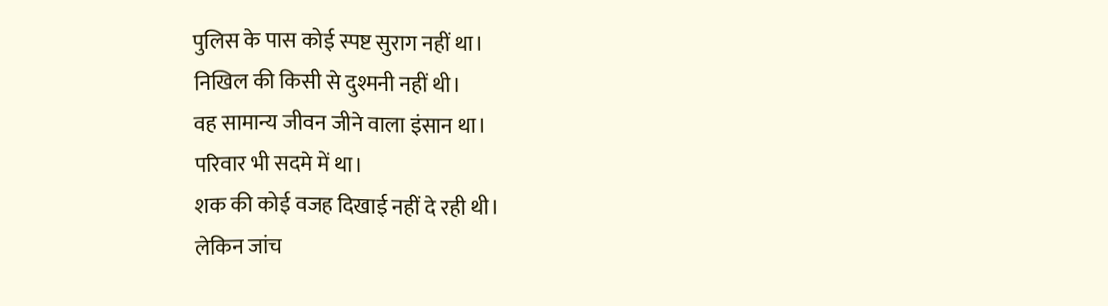पुलिस के पास कोई स्पष्ट सुराग नहीं था।
निखिल की किसी से दुश्मनी नहीं थी।
वह सामान्य जीवन जीने वाला इंसान था।
परिवार भी सदमे में था।
शक की कोई वजह दिखाई नहीं दे रही थी।
लेकिन जांच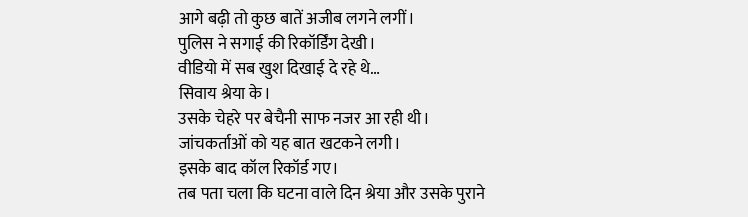आगे बढ़ी तो कुछ बातें अजीब लगने लगीं।
पुलिस ने सगाई की रिकॉर्डिंग देखी।
वीडियो में सब खुश दिखाई दे रहे थे…
सिवाय श्रेया के।
उसके चेहरे पर बेचैनी साफ नजर आ रही थी।
जांचकर्ताओं को यह बात खटकने लगी।
इसके बाद कॉल रिकॉर्ड गए।
तब पता चला कि घटना वाले दिन श्रेया और उसके पुराने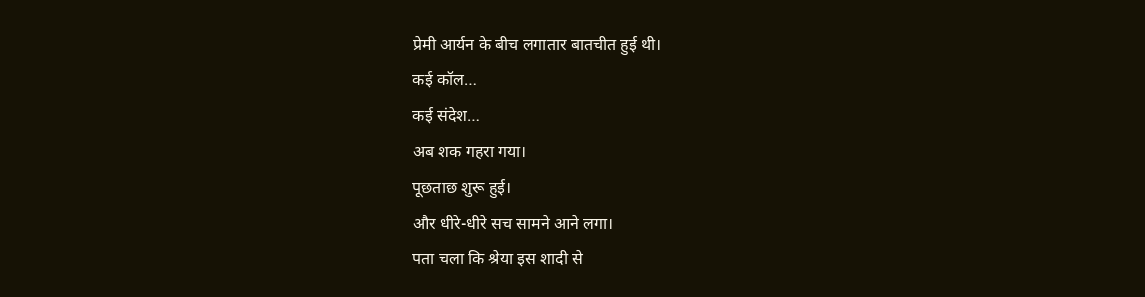प्रेमी आर्यन के बीच लगातार बातचीत हुई थी।
कई कॉल…
कई संदेश…
अब शक गहरा गया।
पूछताछ शुरू हुई।
और धीरे-धीरे सच सामने आने लगा।
पता चला कि श्रेया इस शादी से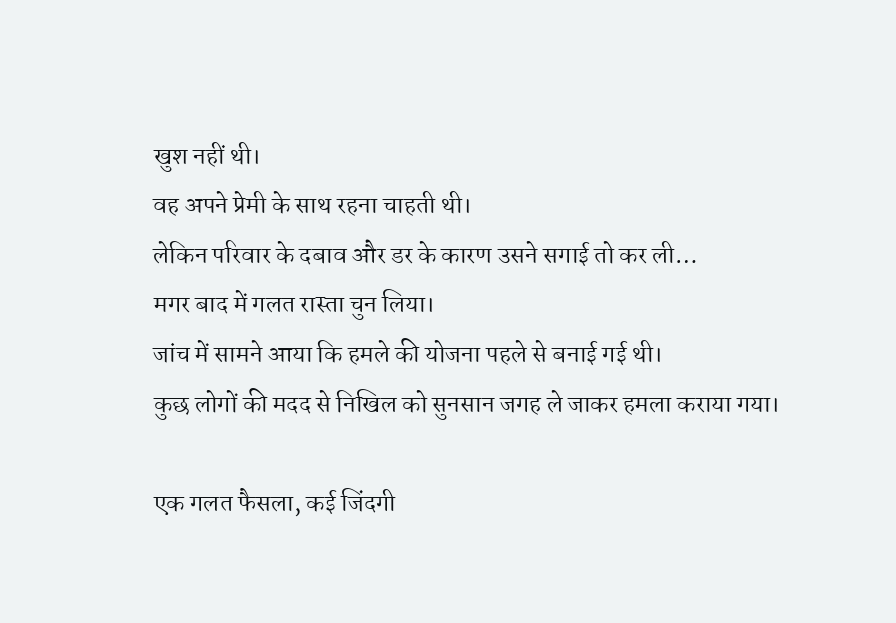खुश नहीं थी।
वह अपने प्रेमी के साथ रहना चाहती थी।
लेकिन परिवार के दबाव और डर के कारण उसने सगाई तो कर ली…
मगर बाद में गलत रास्ता चुन लिया।
जांच में सामने आया कि हमले की योजना पहले से बनाई गई थी।
कुछ लोगों की मदद से निखिल को सुनसान जगह ले जाकर हमला कराया गया।

एक गलत फैसला, कई जिंदगी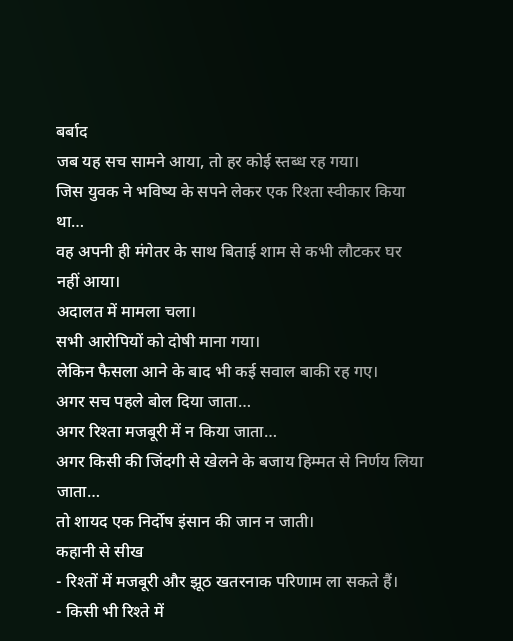बर्बाद
जब यह सच सामने आया, तो हर कोई स्तब्ध रह गया।
जिस युवक ने भविष्य के सपने लेकर एक रिश्ता स्वीकार किया था…
वह अपनी ही मंगेतर के साथ बिताई शाम से कभी लौटकर घर नहीं आया।
अदालत में मामला चला।
सभी आरोपियों को दोषी माना गया।
लेकिन फैसला आने के बाद भी कई सवाल बाकी रह गए।
अगर सच पहले बोल दिया जाता…
अगर रिश्ता मजबूरी में न किया जाता…
अगर किसी की जिंदगी से खेलने के बजाय हिम्मत से निर्णय लिया जाता…
तो शायद एक निर्दोष इंसान की जान न जाती।
कहानी से सीख
- रिश्तों में मजबूरी और झूठ खतरनाक परिणाम ला सकते हैं।
- किसी भी रिश्ते में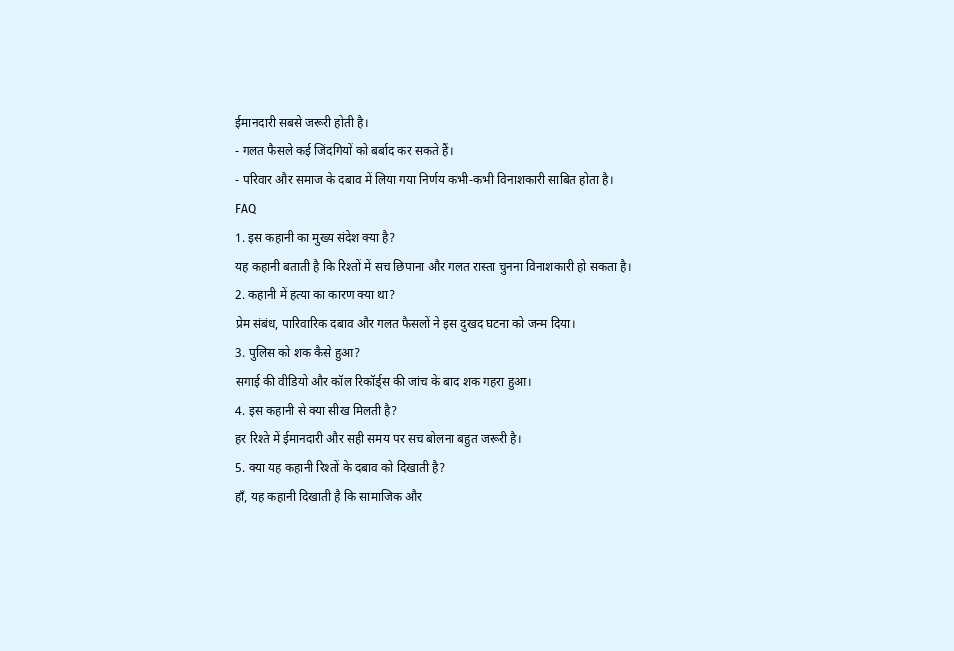ईमानदारी सबसे जरूरी होती है।
- गलत फैसले कई जिंदगियों को बर्बाद कर सकते हैं।
- परिवार और समाज के दबाव में लिया गया निर्णय कभी-कभी विनाशकारी साबित होता है।
FAQ
1. इस कहानी का मुख्य संदेश क्या है?
यह कहानी बताती है कि रिश्तों में सच छिपाना और गलत रास्ता चुनना विनाशकारी हो सकता है।
2. कहानी में हत्या का कारण क्या था?
प्रेम संबंध, पारिवारिक दबाव और गलत फैसलों ने इस दुखद घटना को जन्म दिया।
3. पुलिस को शक कैसे हुआ?
सगाई की वीडियो और कॉल रिकॉर्ड्स की जांच के बाद शक गहरा हुआ।
4. इस कहानी से क्या सीख मिलती है?
हर रिश्ते में ईमानदारी और सही समय पर सच बोलना बहुत जरूरी है।
5. क्या यह कहानी रिश्तों के दबाव को दिखाती है?
हाँ, यह कहानी दिखाती है कि सामाजिक और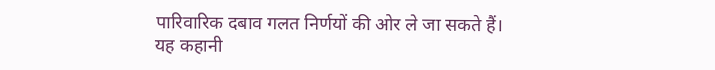पारिवारिक दबाव गलत निर्णयों की ओर ले जा सकते हैं।
यह कहानी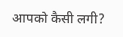आपको कैसी लगी?